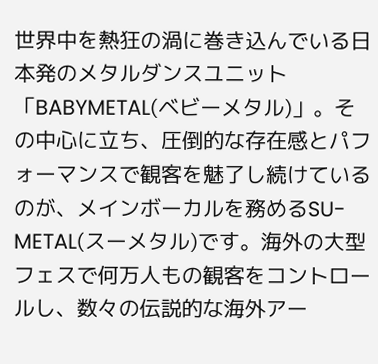世界中を熱狂の渦に巻き込んでいる日本発のメタルダンスユニット「BABYMETAL(ベビーメタル)」。その中心に立ち、圧倒的な存在感とパフォーマンスで観客を魅了し続けているのが、メインボーカルを務めるSU-METAL(スーメタル)です。海外の大型フェスで何万人もの観客をコントロールし、数々の伝説的な海外アー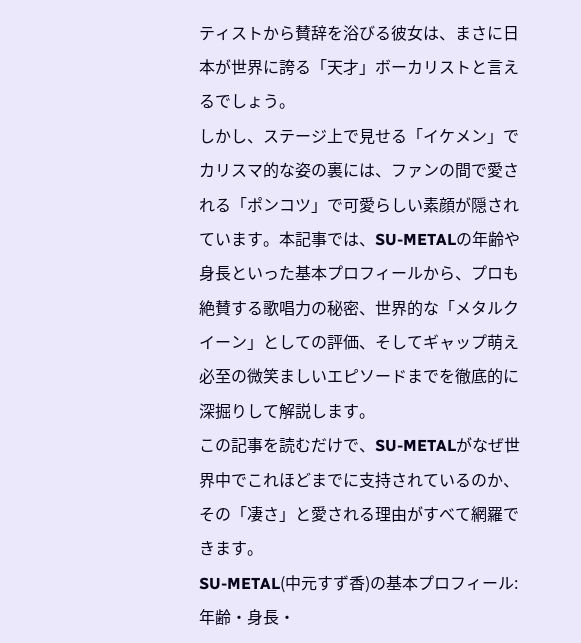ティストから賛辞を浴びる彼女は、まさに日本が世界に誇る「天才」ボーカリストと言えるでしょう。
しかし、ステージ上で見せる「イケメン」でカリスマ的な姿の裏には、ファンの間で愛される「ポンコツ」で可愛らしい素顔が隠されています。本記事では、SU-METALの年齢や身長といった基本プロフィールから、プロも絶賛する歌唱力の秘密、世界的な「メタルクイーン」としての評価、そしてギャップ萌え必至の微笑ましいエピソードまでを徹底的に深掘りして解説します。
この記事を読むだけで、SU-METALがなぜ世界中でこれほどまでに支持されているのか、その「凄さ」と愛される理由がすべて網羅できます。
SU-METAL(中元すず香)の基本プロフィール:年齢・身長・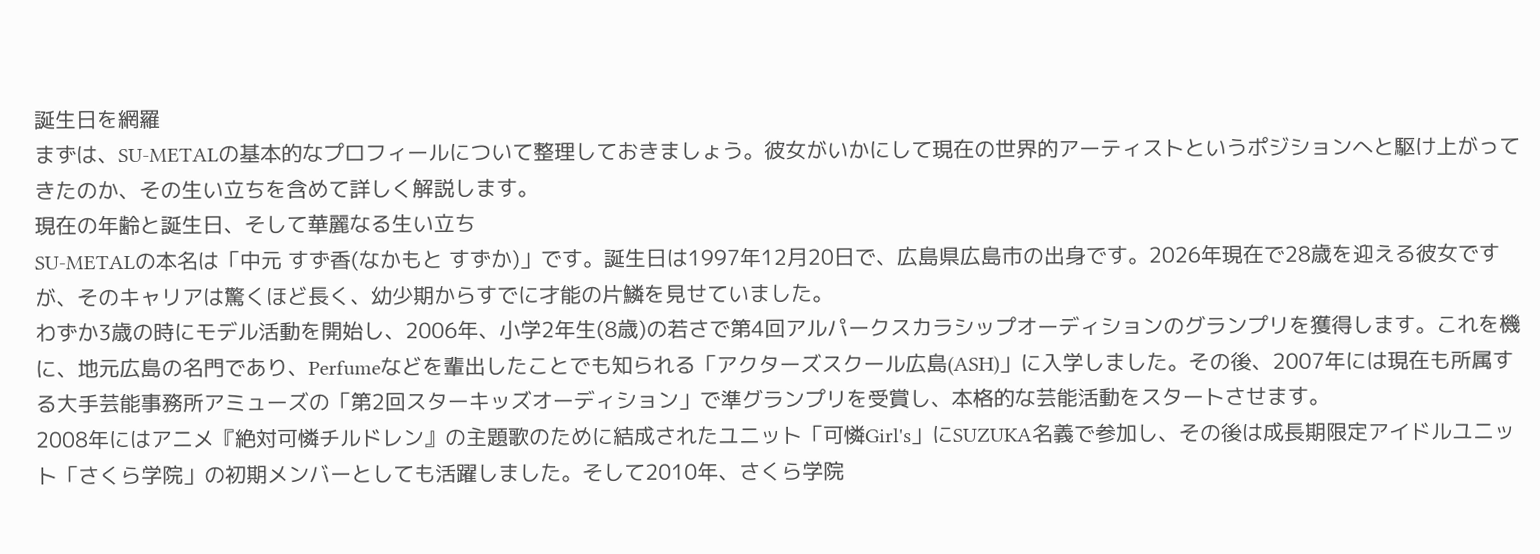誕生日を網羅
まずは、SU-METALの基本的なプロフィールについて整理しておきましょう。彼女がいかにして現在の世界的アーティストというポジションへと駆け上がってきたのか、その生い立ちを含めて詳しく解説します。
現在の年齢と誕生日、そして華麗なる生い立ち
SU-METALの本名は「中元 すず香(なかもと すずか)」です。誕生日は1997年12月20日で、広島県広島市の出身です。2026年現在で28歳を迎える彼女ですが、そのキャリアは驚くほど長く、幼少期からすでに才能の片鱗を見せていました。
わずか3歳の時にモデル活動を開始し、2006年、小学2年生(8歳)の若さで第4回アルパークスカラシップオーディションのグランプリを獲得します。これを機に、地元広島の名門であり、Perfumeなどを輩出したことでも知られる「アクターズスクール広島(ASH)」に入学しました。その後、2007年には現在も所属する大手芸能事務所アミューズの「第2回スターキッズオーディション」で準グランプリを受賞し、本格的な芸能活動をスタートさせます。
2008年にはアニメ『絶対可憐チルドレン』の主題歌のために結成されたユニット「可憐Girl's」にSUZUKA名義で参加し、その後は成長期限定アイドルユニット「さくら学院」の初期メンバーとしても活躍しました。そして2010年、さくら学院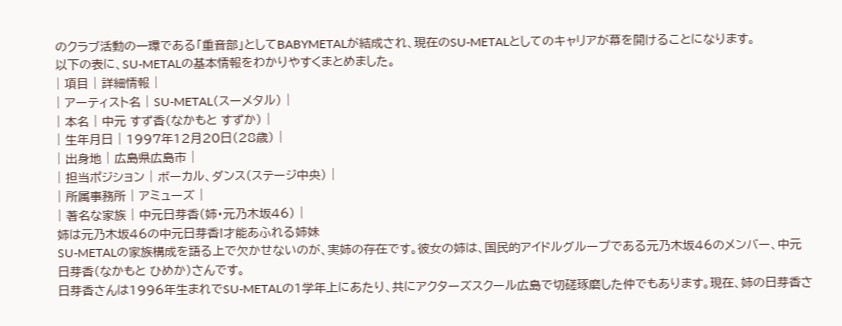のクラブ活動の一環である「重音部」としてBABYMETALが結成され、現在のSU-METALとしてのキャリアが幕を開けることになります。
以下の表に、SU-METALの基本情報をわかりやすくまとめました。
| 項目 | 詳細情報 |
| アーティスト名 | SU-METAL(スーメタル) |
| 本名 | 中元 すず香(なかもと すずか) |
| 生年月日 | 1997年12月20日(28歳) |
| 出身地 | 広島県広島市 |
| 担当ポジション | ボーカル、ダンス(ステージ中央) |
| 所属事務所 | アミューズ |
| 著名な家族 | 中元日芽香(姉・元乃木坂46) |
姉は元乃木坂46の中元日芽香!才能あふれる姉妹
SU-METALの家族構成を語る上で欠かせないのが、実姉の存在です。彼女の姉は、国民的アイドルグループである元乃木坂46のメンバー、中元日芽香(なかもと ひめか)さんです。
日芽香さんは1996年生まれでSU-METALの1学年上にあたり、共にアクターズスクール広島で切磋琢磨した仲でもあります。現在、姉の日芽香さ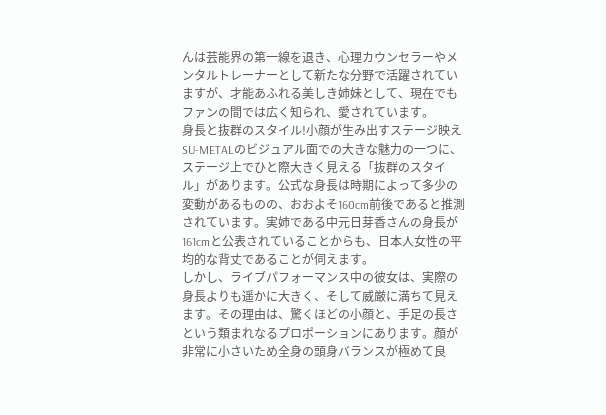んは芸能界の第一線を退き、心理カウンセラーやメンタルトレーナーとして新たな分野で活躍されていますが、才能あふれる美しき姉妹として、現在でもファンの間では広く知られ、愛されています。
身長と抜群のスタイル!小顔が生み出すステージ映え
SU-METALのビジュアル面での大きな魅力の一つに、ステージ上でひと際大きく見える「抜群のスタイル」があります。公式な身長は時期によって多少の変動があるものの、おおよそ160cm前後であると推測されています。実姉である中元日芽香さんの身長が161cmと公表されていることからも、日本人女性の平均的な背丈であることが伺えます。
しかし、ライブパフォーマンス中の彼女は、実際の身長よりも遥かに大きく、そして威厳に満ちて見えます。その理由は、驚くほどの小顔と、手足の長さという類まれなるプロポーションにあります。顔が非常に小さいため全身の頭身バランスが極めて良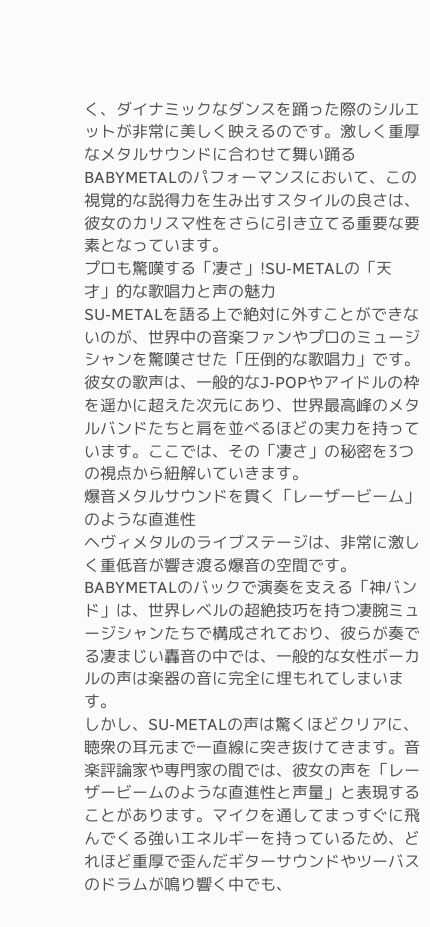く、ダイナミックなダンスを踊った際のシルエットが非常に美しく映えるのです。激しく重厚なメタルサウンドに合わせて舞い踊るBABYMETALのパフォーマンスにおいて、この視覚的な説得力を生み出すスタイルの良さは、彼女のカリスマ性をさらに引き立てる重要な要素となっています。
プロも驚嘆する「凄さ」!SU-METALの「天才」的な歌唱力と声の魅力
SU-METALを語る上で絶対に外すことができないのが、世界中の音楽ファンやプロのミュージシャンを驚嘆させた「圧倒的な歌唱力」です。彼女の歌声は、一般的なJ-POPやアイドルの枠を遥かに超えた次元にあり、世界最高峰のメタルバンドたちと肩を並べるほどの実力を持っています。ここでは、その「凄さ」の秘密を3つの視点から紐解いていきます。
爆音メタルサウンドを貫く「レーザービーム」のような直進性
ヘヴィメタルのライブステージは、非常に激しく重低音が響き渡る爆音の空間です。BABYMETALのバックで演奏を支える「神バンド」は、世界レベルの超絶技巧を持つ凄腕ミュージシャンたちで構成されており、彼らが奏でる凄まじい轟音の中では、一般的な女性ボーカルの声は楽器の音に完全に埋もれてしまいます。
しかし、SU-METALの声は驚くほどクリアに、聴衆の耳元まで一直線に突き抜けてきます。音楽評論家や専門家の間では、彼女の声を「レーザービームのような直進性と声量」と表現することがあります。マイクを通してまっすぐに飛んでくる強いエネルギーを持っているため、どれほど重厚で歪んだギターサウンドやツーバスのドラムが鳴り響く中でも、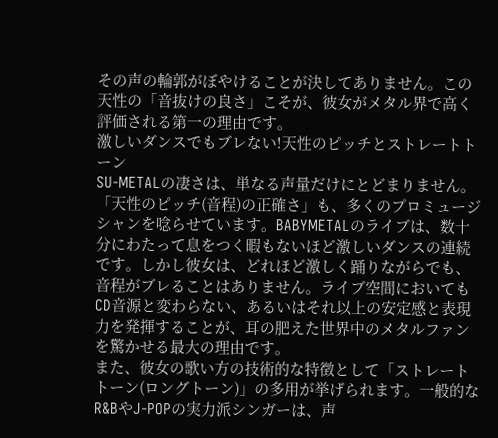その声の輪郭がぼやけることが決してありません。この天性の「音抜けの良さ」こそが、彼女がメタル界で高く評価される第一の理由です。
激しいダンスでもブレない!天性のピッチとストレートトーン
SU-METALの凄さは、単なる声量だけにとどまりません。「天性のピッチ(音程)の正確さ」も、多くのプロミュージシャンを唸らせています。BABYMETALのライブは、数十分にわたって息をつく暇もないほど激しいダンスの連続です。しかし彼女は、どれほど激しく踊りながらでも、音程がブレることはありません。ライブ空間においてもCD音源と変わらない、あるいはそれ以上の安定感と表現力を発揮することが、耳の肥えた世界中のメタルファンを驚かせる最大の理由です。
また、彼女の歌い方の技術的な特徴として「ストレートトーン(ロングトーン)」の多用が挙げられます。一般的なR&BやJ-POPの実力派シンガーは、声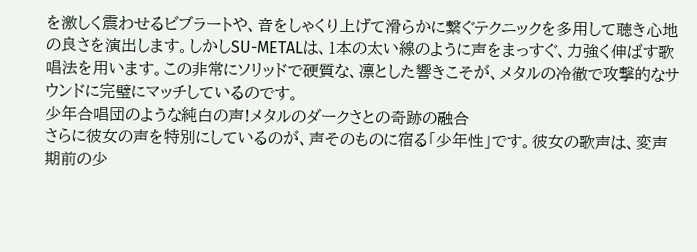を激しく震わせるビブラートや、音をしゃくり上げて滑らかに繋ぐテクニックを多用して聴き心地の良さを演出します。しかしSU-METALは、1本の太い線のように声をまっすぐ、力強く伸ばす歌唱法を用います。この非常にソリッドで硬質な、凛とした響きこそが、メタルの冷徹で攻撃的なサウンドに完璧にマッチしているのです。
少年合唱団のような純白の声!メタルのダークさとの奇跡の融合
さらに彼女の声を特別にしているのが、声そのものに宿る「少年性」です。彼女の歌声は、変声期前の少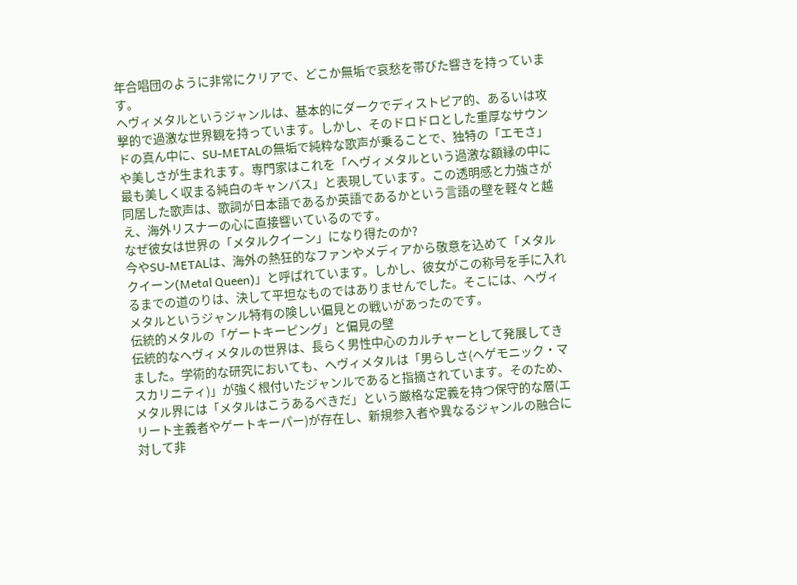年合唱団のように非常にクリアで、どこか無垢で哀愁を帯びた響きを持っています。
ヘヴィメタルというジャンルは、基本的にダークでディストピア的、あるいは攻撃的で過激な世界観を持っています。しかし、そのドロドロとした重厚なサウンドの真ん中に、SU-METALの無垢で純粋な歌声が乗ることで、独特の「エモさ」や美しさが生まれます。専門家はこれを「ヘヴィメタルという過激な額縁の中に最も美しく収まる純白のキャンバス」と表現しています。この透明感と力強さが同居した歌声は、歌詞が日本語であるか英語であるかという言語の壁を軽々と越え、海外リスナーの心に直接響いているのです。
なぜ彼女は世界の「メタルクイーン」になり得たのか?
今やSU-METALは、海外の熱狂的なファンやメディアから敬意を込めて「メタルクイーン(Metal Queen)」と呼ばれています。しかし、彼女がこの称号を手に入れるまでの道のりは、決して平坦なものではありませんでした。そこには、ヘヴィメタルというジャンル特有の険しい偏見との戦いがあったのです。
伝統的メタルの「ゲートキーピング」と偏見の壁
伝統的なヘヴィメタルの世界は、長らく男性中心のカルチャーとして発展してきました。学術的な研究においても、ヘヴィメタルは「男らしさ(ヘゲモニック・マスカリニティ)」が強く根付いたジャンルであると指摘されています。そのため、メタル界には「メタルはこうあるべきだ」という厳格な定義を持つ保守的な層(エリート主義者やゲートキーパー)が存在し、新規参入者や異なるジャンルの融合に対して非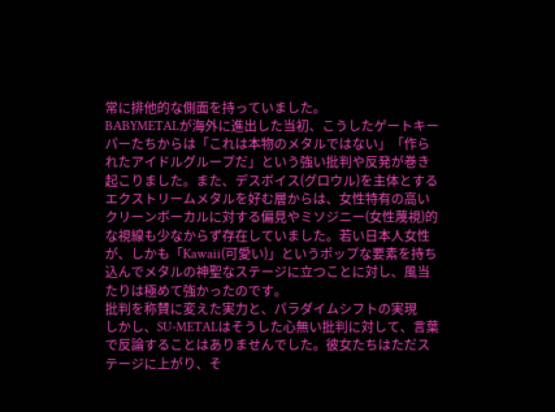常に排他的な側面を持っていました。
BABYMETALが海外に進出した当初、こうしたゲートキーパーたちからは「これは本物のメタルではない」「作られたアイドルグループだ」という強い批判や反発が巻き起こりました。また、デスボイス(グロウル)を主体とするエクストリームメタルを好む層からは、女性特有の高いクリーンボーカルに対する偏見やミソジニー(女性蔑視)的な視線も少なからず存在していました。若い日本人女性が、しかも「Kawaii(可愛い)」というポップな要素を持ち込んでメタルの神聖なステージに立つことに対し、風当たりは極めて強かったのです。
批判を称賛に変えた実力と、パラダイムシフトの実現
しかし、SU-METALはそうした心無い批判に対して、言葉で反論することはありませんでした。彼女たちはただステージに上がり、そ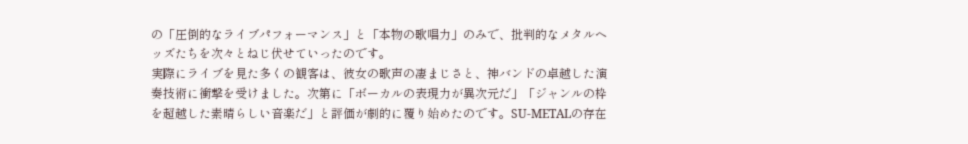の「圧倒的なライブパフォーマンス」と「本物の歌唱力」のみで、批判的なメタルヘッズたちを次々とねじ伏せていったのです。
実際にライブを見た多くの観客は、彼女の歌声の凄まじさと、神バンドの卓越した演奏技術に衝撃を受けました。次第に「ボーカルの表現力が異次元だ」「ジャンルの枠を超越した素晴らしい音楽だ」と評価が劇的に覆り始めたのです。SU-METALの存在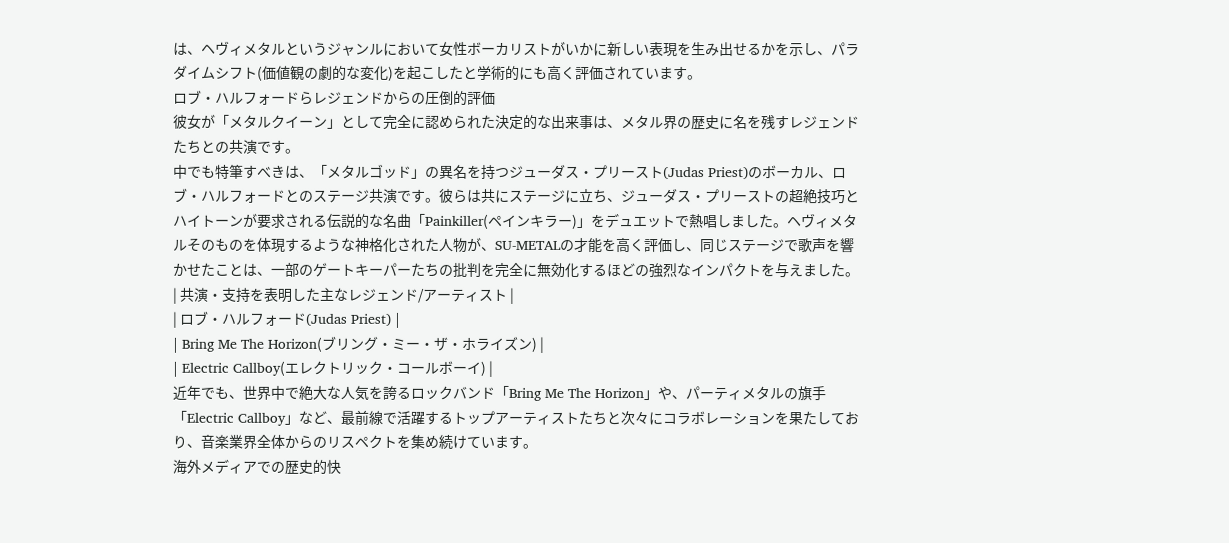は、ヘヴィメタルというジャンルにおいて女性ボーカリストがいかに新しい表現を生み出せるかを示し、パラダイムシフト(価値観の劇的な変化)を起こしたと学術的にも高く評価されています。
ロブ・ハルフォードらレジェンドからの圧倒的評価
彼女が「メタルクイーン」として完全に認められた決定的な出来事は、メタル界の歴史に名を残すレジェンドたちとの共演です。
中でも特筆すべきは、「メタルゴッド」の異名を持つジューダス・プリースト(Judas Priest)のボーカル、ロブ・ハルフォードとのステージ共演です。彼らは共にステージに立ち、ジューダス・プリーストの超絶技巧とハイトーンが要求される伝説的な名曲「Painkiller(ペインキラー)」をデュエットで熱唱しました。ヘヴィメタルそのものを体現するような神格化された人物が、SU-METALの才能を高く評価し、同じステージで歌声を響かせたことは、一部のゲートキーパーたちの批判を完全に無効化するほどの強烈なインパクトを与えました。
| 共演・支持を表明した主なレジェンド/アーティスト |
| ロブ・ハルフォード(Judas Priest) |
| Bring Me The Horizon(ブリング・ミー・ザ・ホライズン) |
| Electric Callboy(エレクトリック・コールボーイ) |
近年でも、世界中で絶大な人気を誇るロックバンド「Bring Me The Horizon」や、パーティメタルの旗手「Electric Callboy」など、最前線で活躍するトップアーティストたちと次々にコラボレーションを果たしており、音楽業界全体からのリスペクトを集め続けています。
海外メディアでの歴史的快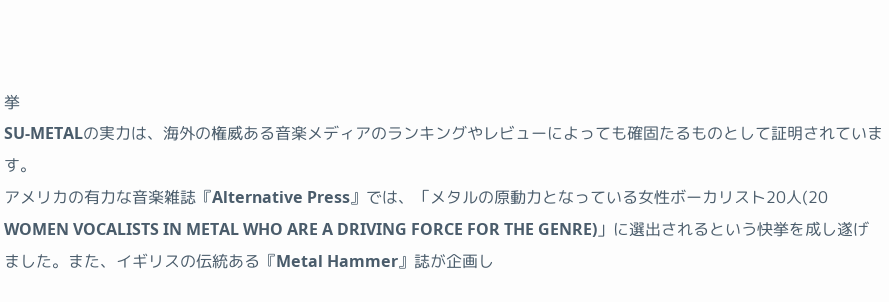挙
SU-METALの実力は、海外の権威ある音楽メディアのランキングやレビューによっても確固たるものとして証明されています。
アメリカの有力な音楽雑誌『Alternative Press』では、「メタルの原動力となっている女性ボーカリスト20人(20 WOMEN VOCALISTS IN METAL WHO ARE A DRIVING FORCE FOR THE GENRE)」に選出されるという快挙を成し遂げました。また、イギリスの伝統ある『Metal Hammer』誌が企画し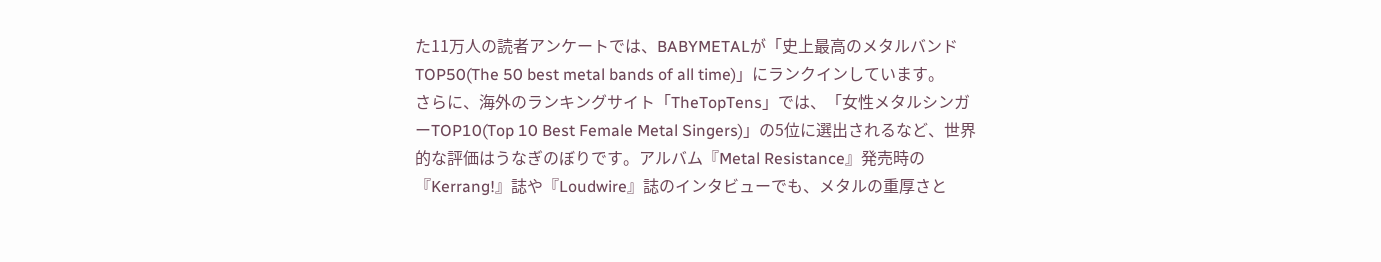た11万人の読者アンケートでは、BABYMETALが「史上最高のメタルバンドTOP50(The 50 best metal bands of all time)」にランクインしています。
さらに、海外のランキングサイト「TheTopTens」では、「女性メタルシンガーTOP10(Top 10 Best Female Metal Singers)」の5位に選出されるなど、世界的な評価はうなぎのぼりです。アルバム『Metal Resistance』発売時の『Kerrang!』誌や『Loudwire』誌のインタビューでも、メタルの重厚さと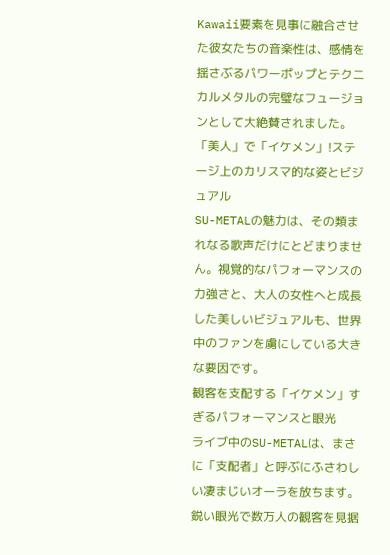Kawaii要素を見事に融合させた彼女たちの音楽性は、感情を揺さぶるパワーポップとテクニカルメタルの完璧なフュージョンとして大絶賛されました。
「美人」で「イケメン」!ステージ上のカリスマ的な姿とビジュアル
SU-METALの魅力は、その類まれなる歌声だけにとどまりません。視覚的なパフォーマンスの力強さと、大人の女性へと成長した美しいビジュアルも、世界中のファンを虜にしている大きな要因です。
観客を支配する「イケメン」すぎるパフォーマンスと眼光
ライブ中のSU-METALは、まさに「支配者」と呼ぶにふさわしい凄まじいオーラを放ちます。鋭い眼光で数万人の観客を見据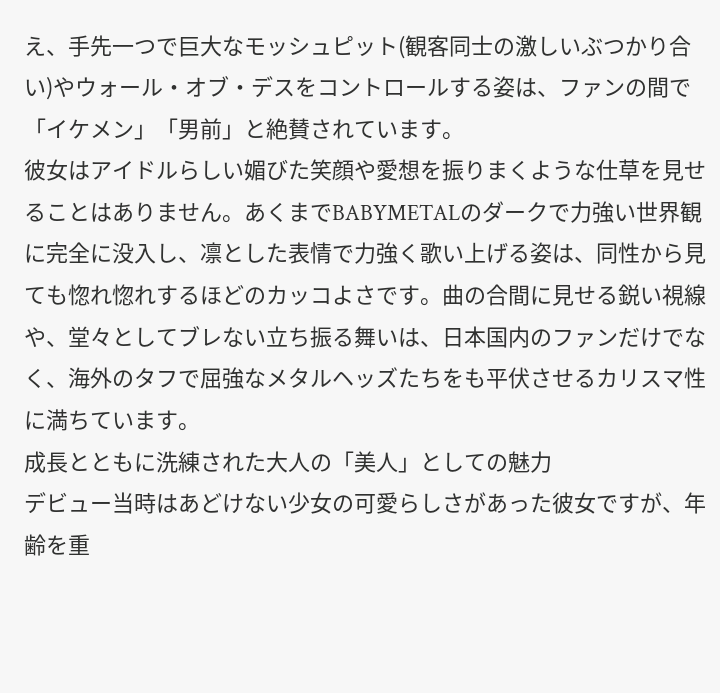え、手先一つで巨大なモッシュピット(観客同士の激しいぶつかり合い)やウォール・オブ・デスをコントロールする姿は、ファンの間で「イケメン」「男前」と絶賛されています。
彼女はアイドルらしい媚びた笑顔や愛想を振りまくような仕草を見せることはありません。あくまでBABYMETALのダークで力強い世界観に完全に没入し、凛とした表情で力強く歌い上げる姿は、同性から見ても惚れ惚れするほどのカッコよさです。曲の合間に見せる鋭い視線や、堂々としてブレない立ち振る舞いは、日本国内のファンだけでなく、海外のタフで屈強なメタルヘッズたちをも平伏させるカリスマ性に満ちています。
成長とともに洗練された大人の「美人」としての魅力
デビュー当時はあどけない少女の可愛らしさがあった彼女ですが、年齢を重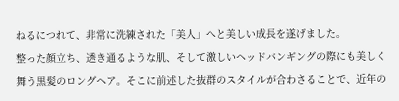ねるにつれて、非常に洗練された「美人」へと美しい成長を遂げました。
整った顔立ち、透き通るような肌、そして激しいヘッドバンギングの際にも美しく舞う黒髪のロングヘア。そこに前述した抜群のスタイルが合わさることで、近年の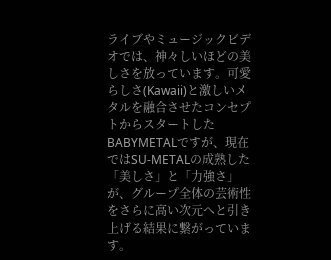ライブやミュージックビデオでは、神々しいほどの美しさを放っています。可愛らしさ(Kawaii)と激しいメタルを融合させたコンセプトからスタートしたBABYMETALですが、現在ではSU-METALの成熟した「美しさ」と「力強さ」が、グループ全体の芸術性をさらに高い次元へと引き上げる結果に繋がっています。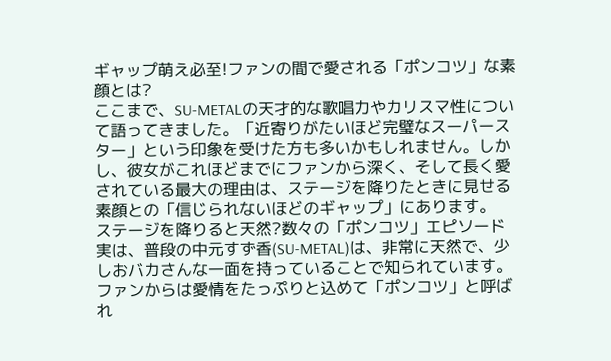ギャップ萌え必至!ファンの間で愛される「ポンコツ」な素顔とは?
ここまで、SU-METALの天才的な歌唱力やカリスマ性について語ってきました。「近寄りがたいほど完璧なスーパースター」という印象を受けた方も多いかもしれません。しかし、彼女がこれほどまでにファンから深く、そして長く愛されている最大の理由は、ステージを降りたときに見せる素顔との「信じられないほどのギャップ」にあります。
ステージを降りると天然?数々の「ポンコツ」エピソード
実は、普段の中元すず香(SU-METAL)は、非常に天然で、少しおバカさんな一面を持っていることで知られています。ファンからは愛情をたっぷりと込めて「ポンコツ」と呼ばれ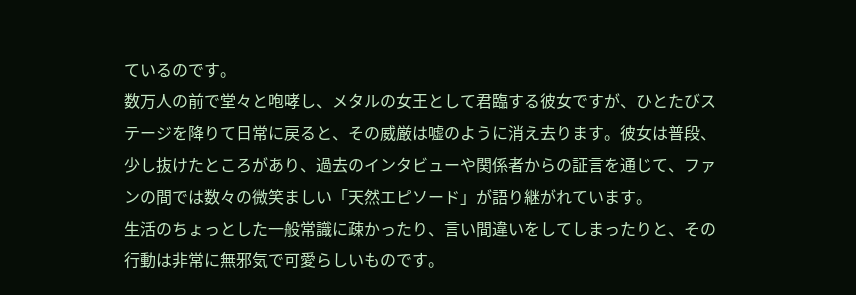ているのです。
数万人の前で堂々と咆哮し、メタルの女王として君臨する彼女ですが、ひとたびステージを降りて日常に戻ると、その威厳は嘘のように消え去ります。彼女は普段、少し抜けたところがあり、過去のインタビューや関係者からの証言を通じて、ファンの間では数々の微笑ましい「天然エピソード」が語り継がれています。
生活のちょっとした一般常識に疎かったり、言い間違いをしてしまったりと、その行動は非常に無邪気で可愛らしいものです。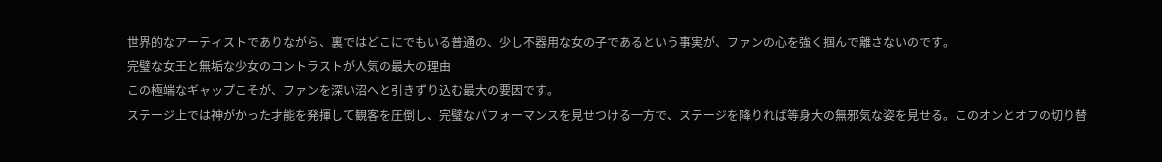世界的なアーティストでありながら、裏ではどこにでもいる普通の、少し不器用な女の子であるという事実が、ファンの心を強く掴んで離さないのです。
完璧な女王と無垢な少女のコントラストが人気の最大の理由
この極端なギャップこそが、ファンを深い沼へと引きずり込む最大の要因です。
ステージ上では神がかった才能を発揮して観客を圧倒し、完璧なパフォーマンスを見せつける一方で、ステージを降りれば等身大の無邪気な姿を見せる。このオンとオフの切り替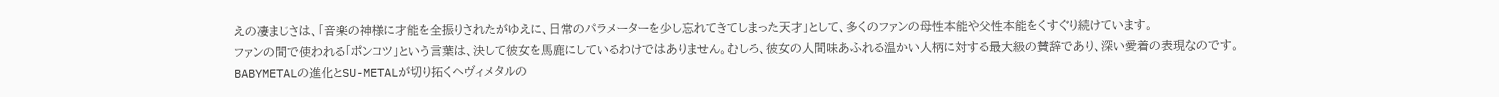えの凄まじさは、「音楽の神様に才能を全振りされたがゆえに、日常のパラメーターを少し忘れてきてしまった天才」として、多くのファンの母性本能や父性本能をくすぐり続けています。
ファンの間で使われる「ポンコツ」という言葉は、決して彼女を馬鹿にしているわけではありません。むしろ、彼女の人間味あふれる温かい人柄に対する最大級の賛辞であり、深い愛着の表現なのです。
BABYMETALの進化とSU-METALが切り拓くヘヴィメタルの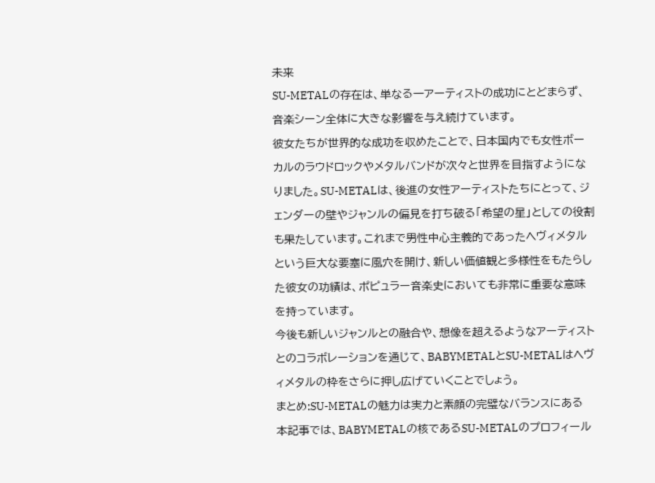未来
SU-METALの存在は、単なる一アーティストの成功にとどまらず、音楽シーン全体に大きな影響を与え続けています。
彼女たちが世界的な成功を収めたことで、日本国内でも女性ボーカルのラウドロックやメタルバンドが次々と世界を目指すようになりました。SU-METALは、後進の女性アーティストたちにとって、ジェンダーの壁やジャンルの偏見を打ち破る「希望の星」としての役割も果たしています。これまで男性中心主義的であったヘヴィメタルという巨大な要塞に風穴を開け、新しい価値観と多様性をもたらした彼女の功績は、ポピュラー音楽史においても非常に重要な意味を持っています。
今後も新しいジャンルとの融合や、想像を超えるようなアーティストとのコラボレーションを通じて、BABYMETALとSU-METALはヘヴィメタルの枠をさらに押し広げていくことでしょう。
まとめ:SU-METALの魅力は実力と素顔の完璧なバランスにある
本記事では、BABYMETALの核であるSU-METALのプロフィール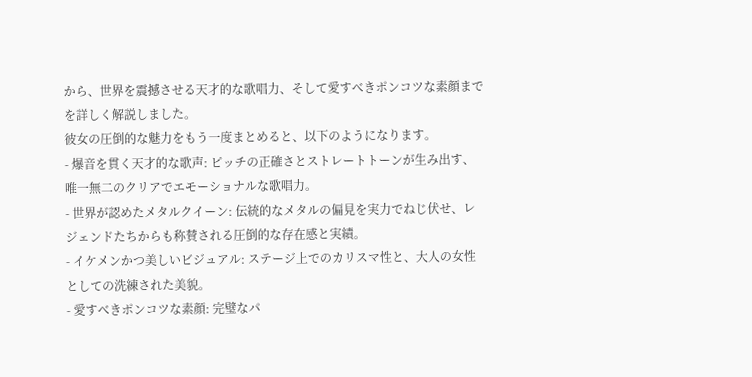から、世界を震撼させる天才的な歌唱力、そして愛すべきポンコツな素顔までを詳しく解説しました。
彼女の圧倒的な魅力をもう一度まとめると、以下のようになります。
- 爆音を貫く天才的な歌声: ピッチの正確さとストレートトーンが生み出す、唯一無二のクリアでエモーショナルな歌唱力。
- 世界が認めたメタルクイーン: 伝統的なメタルの偏見を実力でねじ伏せ、レジェンドたちからも称賛される圧倒的な存在感と実績。
- イケメンかつ美しいビジュアル: ステージ上でのカリスマ性と、大人の女性としての洗練された美貌。
- 愛すべきポンコツな素顔: 完璧なパ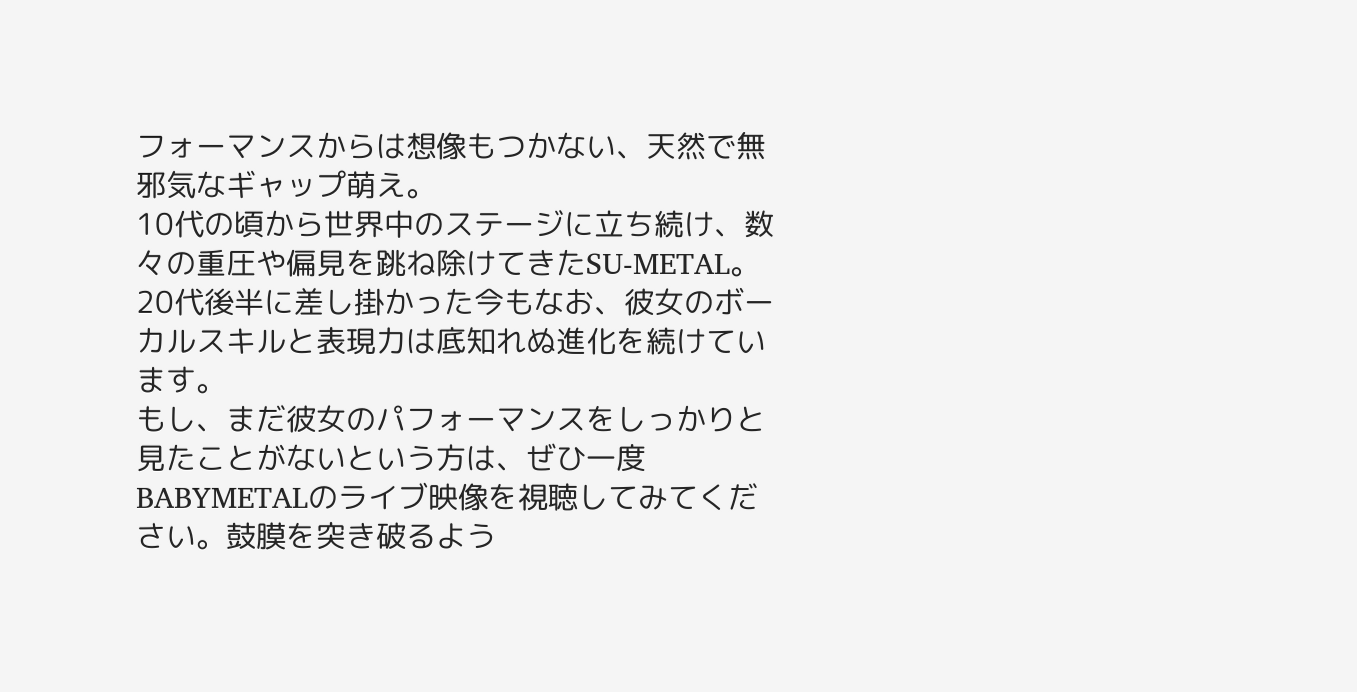フォーマンスからは想像もつかない、天然で無邪気なギャップ萌え。
10代の頃から世界中のステージに立ち続け、数々の重圧や偏見を跳ね除けてきたSU-METAL。20代後半に差し掛かった今もなお、彼女のボーカルスキルと表現力は底知れぬ進化を続けています。
もし、まだ彼女のパフォーマンスをしっかりと見たことがないという方は、ぜひ一度BABYMETALのライブ映像を視聴してみてください。鼓膜を突き破るよう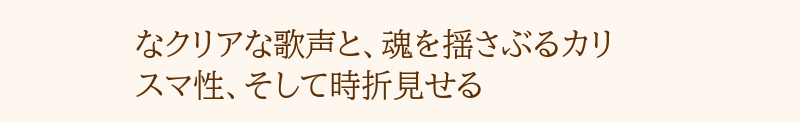なクリアな歌声と、魂を揺さぶるカリスマ性、そして時折見せる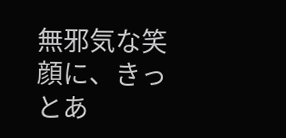無邪気な笑顔に、きっとあ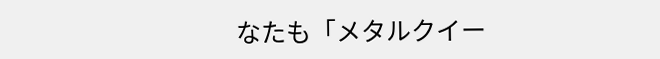なたも「メタルクイー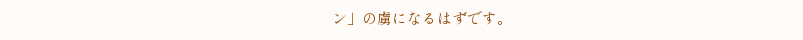ン」の虜になるはずです。